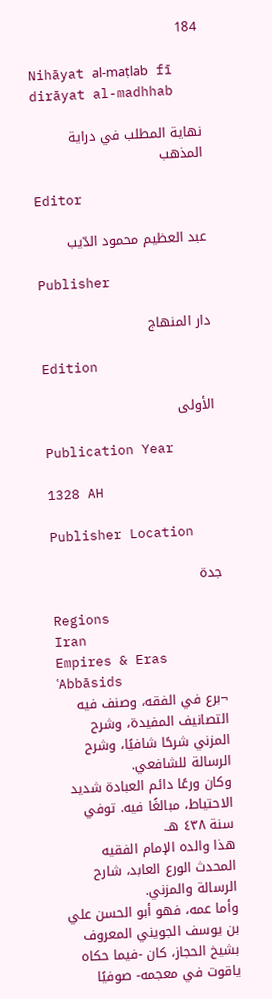184

Nihāyat al-maṭlab fī dirāyat al-madhhab

نهاية المطلب في دراية المذهب

Editor

عبد العظيم محمود الدّيب

Publisher

دار المنهاج

Edition

الأولى

Publication Year

1328 AH

Publisher Location

جدة

Regions
Iran
Empires & Eras
ʿAbbāsids
¬برع في الفقه، وصنف فيه التصانيف المفيدة، وشرح المزني شرحًا شافيًا، وشرح الرسالة للشافعي.
وكان ورعًا دائم العبادة شديد الاحتياط، مبالغًا فيه. توفي سنة ٤٣٨ هـ.
هذا والده الإمام الفقيه المحدث الورع العابد، شارح الرسالة والمزني.
وأما عمه، فهو أبو الحسن علي بن يوسف الجويني المعروف بشيخ الحجاز، كان -فيما حكاه ياقوت في معجمه- صوفيًا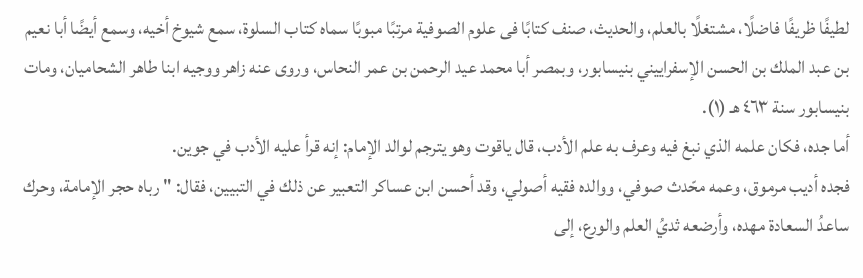لطيفًا ظريفًا فاضلًا، مشتغلًا بالعلم، والحديث، صنف كتابًا فى علوم الصوفية مرتبًا مبوبًا سماه كتاب السلوة، سمع شيوخ أخيه، وسمع أيضًا أبا نعيم بن عبد الملك بن الحسن الإسفراييني بنيسابور، وبمصر أبا محمد عيد الرحمن بن عمر النحاس، وروى عنه زاهر ووجيه ابنا طاهر الشحاميان، ومات بنيسابور سنة ٤٦٣ هـ (١).
أما جده، فكان علمه الذي نبغ فيه وعرف به علم الأدب، قال ياقوت وهو يترجم لوالد الإمام: إنه قرأ عليه الأدب في جوين.
فجده أديب مرموق، وعمه محّدث صوفي، ووالده فقيه أصولي، وقد أحسن ابن عساكر التعبير عن ذلك في التبيين، فقال: " رباه حجر الإمامة، وحرك ساعدُ السعادة مهده، وأرضعه ثديُ العلم والورع، إلى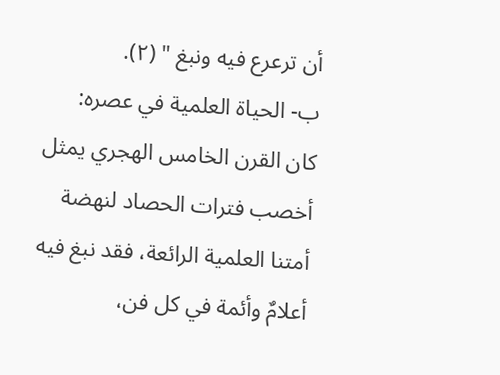أن ترعرع فيه ونبغ " (٢).
ب- الحياة العلمية في عصره:
كان القرن الخامس الهجري يمثل أخصب فترات الحصاد لنهضة أمتنا العلمية الرائعة، فقد نبغ فيه أعلامٌ وأئمة في كل فن،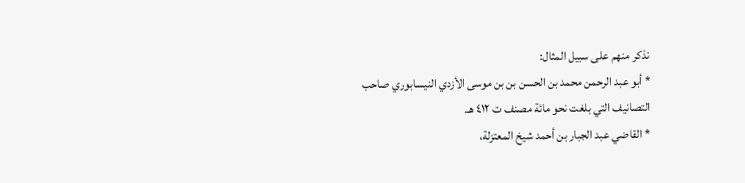نذكر منهم على سبيل المثال:
* أبو عبد الرحمن محمد بن الحسن بن بن موسى الأزدي النيسابوري صاحب التصانيف التي بلغت نحو مائة مصنف ت ٤١٢ هـ.
* القاضي عبد الجبار بن أحمد شيخ المعتزلة،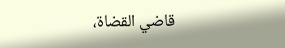قاضي القضاة،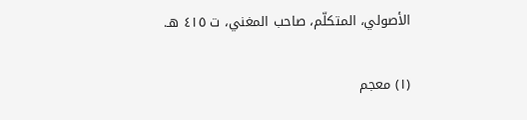الأصولي، المتكلّم، صاحب المغني، ت ٤١٥ هـ.

(١) معجم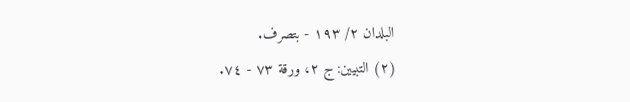البلدان ٢/ ١٩٣ - بتصرف.
(٢) التبيين: ج ٢، ورقة ٧٣ - ٧٤.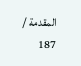المقدمة / 187